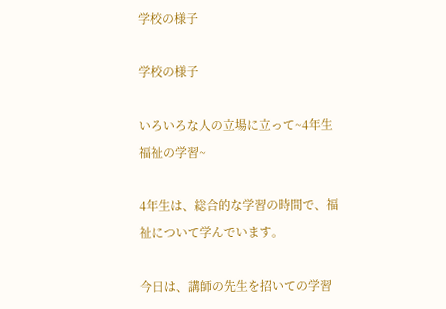学校の様子

学校の様子

いろいろな人の立場に立って~4年生 福祉の学習~

4年生は、総合的な学習の時間で、福祉について学んでいます。

今日は、講師の先生を招いての学習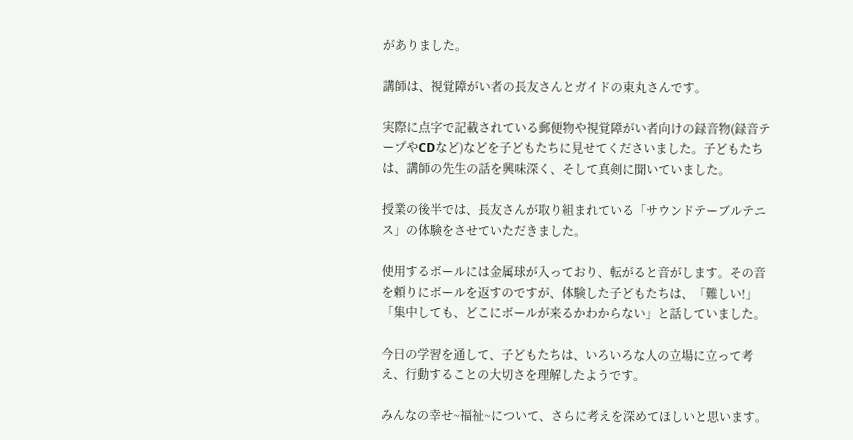がありました。

講師は、視覚障がい者の長友さんとガイドの東丸さんです。

実際に点字で記載されている郵便物や視覚障がい者向けの録音物(録音テープやCDなど)などを子どもたちに見せてくださいました。子どもたちは、講師の先生の話を興味深く、そして真剣に聞いていました。

授業の後半では、長友さんが取り組まれている「サウンドテーブルテニス」の体験をさせていただきました。

使用するボールには金属球が入っており、転がると音がします。その音を頼りにボールを返すのですが、体験した子どもたちは、「難しい!」「集中しても、どこにボールが来るかわからない」と話していました。

今日の学習を通して、子どもたちは、いろいろな人の立場に立って考え、行動することの大切さを理解したようです。

みんなの幸せ~福祉~について、さらに考えを深めてほしいと思います。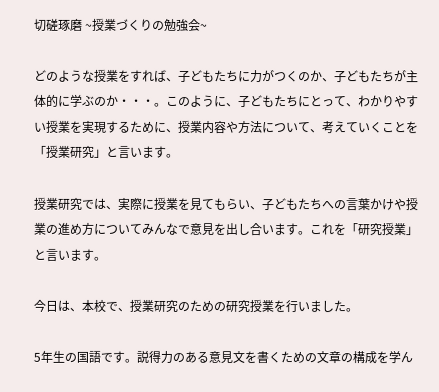切磋琢磨 ~授業づくりの勉強会~

どのような授業をすれば、子どもたちに力がつくのか、子どもたちが主体的に学ぶのか・・・。このように、子どもたちにとって、わかりやすい授業を実現するために、授業内容や方法について、考えていくことを「授業研究」と言います。

授業研究では、実際に授業を見てもらい、子どもたちへの言葉かけや授業の進め方についてみんなで意見を出し合います。これを「研究授業」と言います。

今日は、本校で、授業研究のための研究授業を行いました。

5年生の国語です。説得力のある意見文を書くための文章の構成を学ん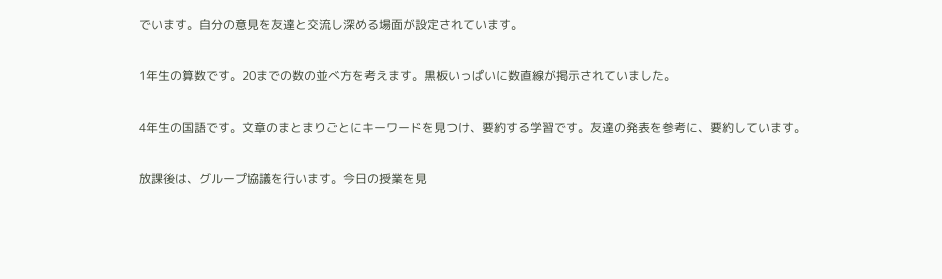でいます。自分の意見を友達と交流し深める場面が設定されています。

1年生の算数です。20までの数の並べ方を考えます。黒板いっぱいに数直線が掲示されていました。

4年生の国語です。文章のまとまりごとにキーワードを見つけ、要約する学習です。友達の発表を参考に、要約しています。

放課後は、グループ協議を行います。今日の授業を見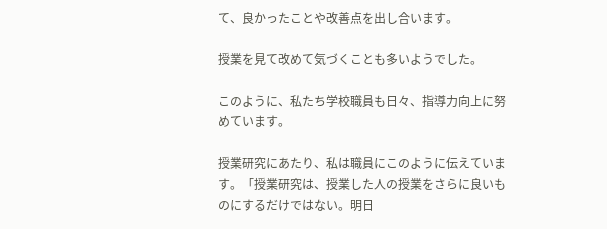て、良かったことや改善点を出し合います。

授業を見て改めて気づくことも多いようでした。

このように、私たち学校職員も日々、指導力向上に努めています。

授業研究にあたり、私は職員にこのように伝えています。「授業研究は、授業した人の授業をさらに良いものにするだけではない。明日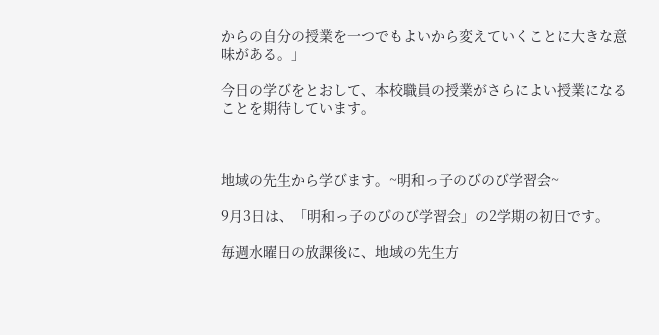からの自分の授業を一つでもよいから変えていくことに大きな意味がある。」

今日の学びをとおして、本校職員の授業がさらによい授業になることを期待しています。



地域の先生から学びます。~明和っ子のびのび学習会~

9月3日は、「明和っ子のびのび学習会」の2学期の初日です。

毎週水曜日の放課後に、地域の先生方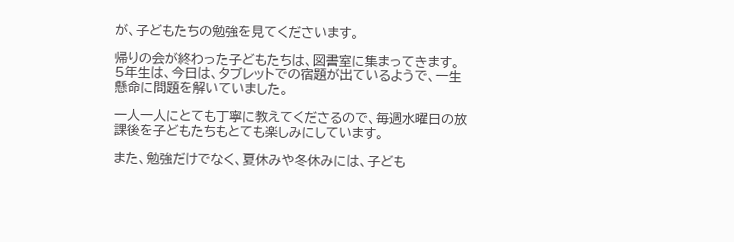が、子どもたちの勉強を見てくださいます。

帰りの会が終わった子どもたちは、図書室に集まってきます。5年生は、今日は、タブレットでの宿題が出ているようで、一生懸命に問題を解いていました。

一人一人にとても丁寧に教えてくださるので、毎週水曜日の放課後を子どもたちもとても楽しみにしています。

また、勉強だけでなく、夏休みや冬休みには、子ども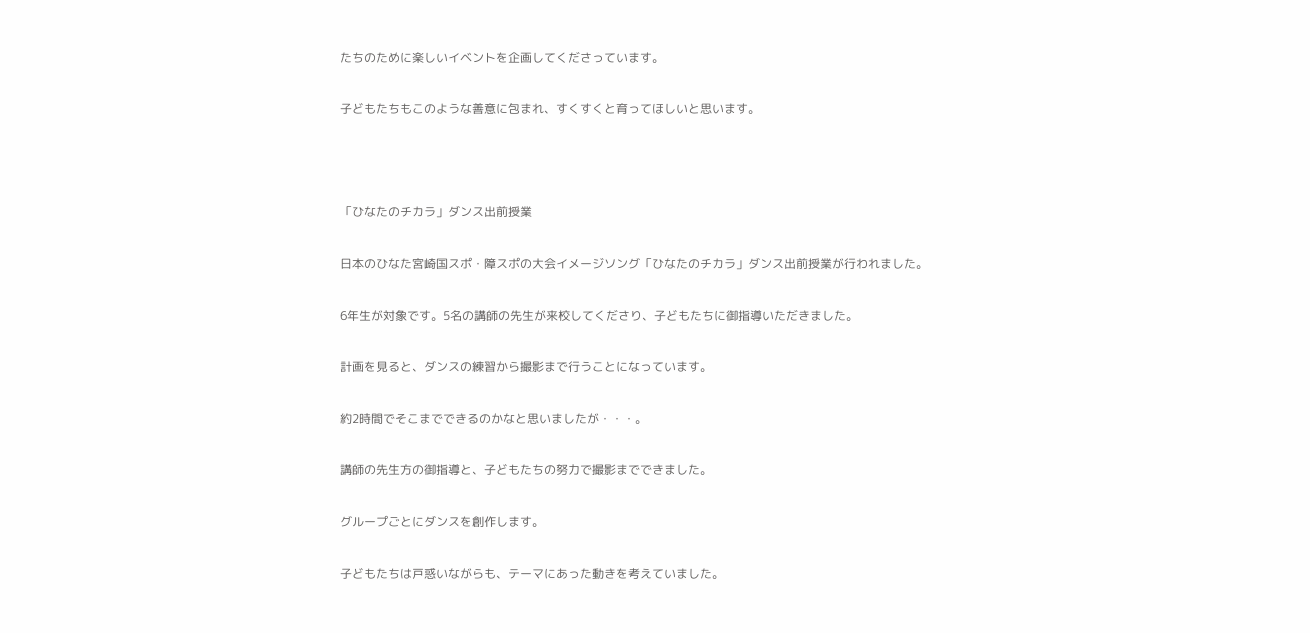たちのために楽しいイベントを企画してくださっています。

子どもたちもこのような善意に包まれ、すくすくと育ってほしいと思います。



「ひなたのチカラ」ダンス出前授業

日本のひなた宮崎国スポ・障スポの大会イメージソング「ひなたのチカラ」ダンス出前授業が行われました。

6年生が対象です。5名の講師の先生が来校してくださり、子どもたちに御指導いただきました。

計画を見ると、ダンスの練習から撮影まで行うことになっています。

約2時間でそこまでできるのかなと思いましたが・・・。

講師の先生方の御指導と、子どもたちの努力で撮影までできました。

グループごとにダンスを創作します。

子どもたちは戸惑いながらも、テーマにあった動きを考えていました。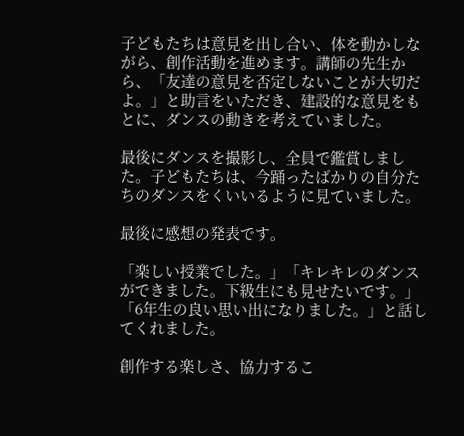子どもたちは意見を出し合い、体を動かしながら、創作活動を進めます。講師の先生から、「友達の意見を否定しないことが大切だよ。」と助言をいただき、建設的な意見をもとに、ダンスの動きを考えていました。

最後にダンスを撮影し、全員で鑑賞しました。子どもたちは、今踊ったばかりの自分たちのダンスをくいいるように見ていました。

最後に感想の発表です。

「楽しい授業でした。」「キレキレのダンスができました。下級生にも見せたいです。」「6年生の良い思い出になりました。」と話してくれました。

創作する楽しさ、協力するこ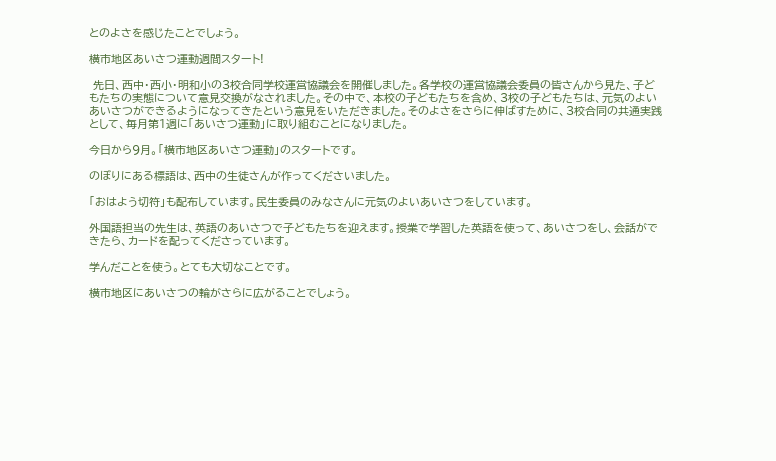とのよさを感じたことでしょう。

横市地区あいさつ運動週間スタート!

 先日、西中・西小・明和小の3校合同学校運営協議会を開催しました。各学校の運営協議会委員の皆さんから見た、子どもたちの実態について意見交換がなされました。その中で、本校の子どもたちを含め、3校の子どもたちは、元気のよいあいさつができるようになってきたという意見をいただきました。そのよさをさらに伸ばすために、3校合同の共通実践として、毎月第1週に「あいさつ運動」に取り組むことになりました。

今日から9月。「横市地区あいさつ運動」のスタートです。

のぼりにある標語は、西中の生徒さんが作ってくださいました。

「おはよう切符」も配布しています。民生委員のみなさんに元気のよいあいさつをしています。

外国語担当の先生は、英語のあいさつで子どもたちを迎えます。授業で学習した英語を使って、あいさつをし、会話ができたら、カードを配ってくださっています。

学んだことを使う。とても大切なことです。

横市地区にあいさつの輪がさらに広がることでしょう。